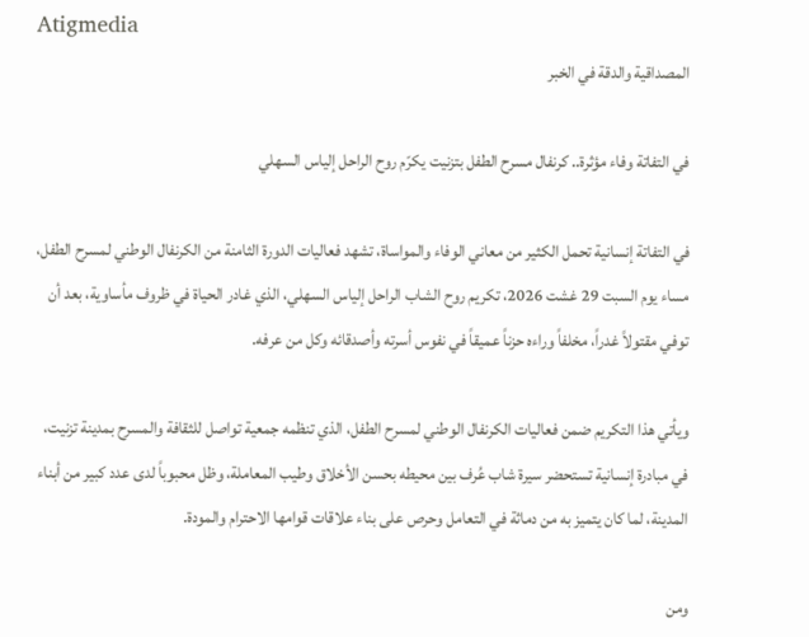Atigmedia
المصداقية والدقة في الخبر

في التفاتة وفاء مؤثرة.. كرنفال مسرح الطفل بتزنيت يكرّم روح الراحل إلياس السهلي

في التفاتة إنسانية تحمل الكثير من معاني الوفاء والمواساة، تشهد فعاليات الدورة الثامنة من الكرنفال الوطني لمسرح الطفل، مساء يوم السبت 29 غشت 2026، تكريم روح الشاب الراحل إلياس السهلي، الذي غادر الحياة في ظروف مأساوية، بعد أن توفي مقتولاً غدراً، مخلفاً وراءه حزناً عميقاً في نفوس أسرته وأصدقائه وكل من عرفه.

ويأتي هذا التكريم ضمن فعاليات الكرنفال الوطني لمسرح الطفل، الذي تنظمه جمعية تواصل للثقافة والمسرح بمدينة تزنيت، في مبادرة إنسانية تستحضر سيرة شاب عُرف بين محيطه بحسن الأخلاق وطيب المعاملة، وظل محبوباً لدى عدد كبير من أبناء المدينة، لما كان يتميز به من دماثة في التعامل وحرص على بناء علاقات قوامها الاحترام والمودة.

ومن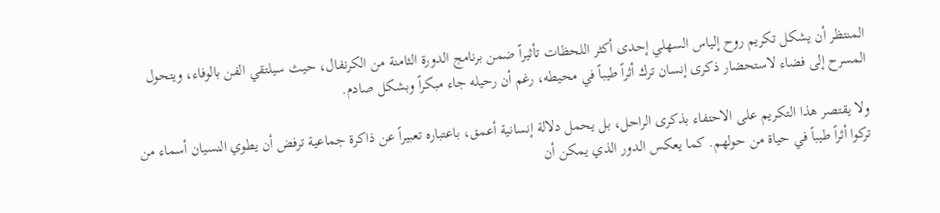المنتظر أن يشكل تكريم روح إلياس السهلي إحدى أكثر اللحظات تأثيراً ضمن برنامج الدورة الثامنة من الكرنفال، حيث سيلتقي الفن بالوفاء، ويتحول المسرح إلى فضاء لاستحضار ذكرى إنسان ترك أثراً طيباً في محيطه، رغم أن رحيله جاء مبكراً وبشكل صادم.

ولا يقتصر هذا التكريم على الاحتفاء بذكرى الراحل، بل يحمل دلالة إنسانية أعمق، باعتباره تعبيراً عن ذاكرة جماعية ترفض أن يطوي النسيان أسماء من تركوا أثراً طيباً في حياة من حولهم. كما يعكس الدور الذي يمكن أن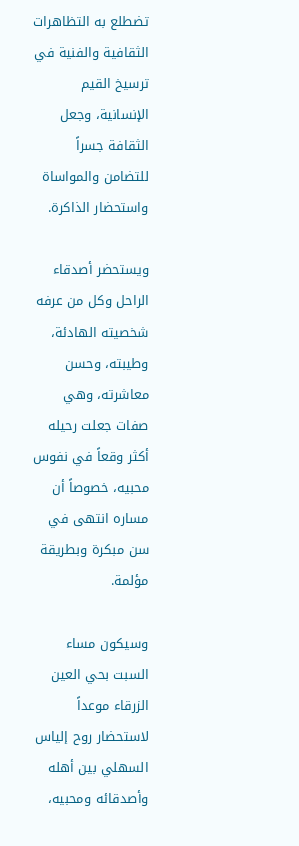تضطلع به التظاهرات الثقافية والفنية في ترسيخ القيم الإنسانية، وجعل الثقافة جسراً للتضامن والمواساة واستحضار الذاكرة.

ويستحضر أصدقاء الراحل وكل من عرفه شخصيته الهادئة، وطيبته، وحسن معاشرته، وهي صفات جعلت رحيله أكثر وقعاً في نفوس محبيه، خصوصاً أن مساره انتهى في سن مبكرة وبطريقة مؤلمة.

وسيكون مساء السبت بحي العين الزرقاء موعداً لاستحضار روح إلياس السهلي بين أهله وأصدقائه ومحبيه،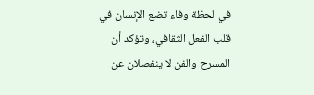في لحظة وفاء تضع الإنسان في قلب الفعل الثقافي، وتؤكد أن المسرح والفن لا ينفصلان عن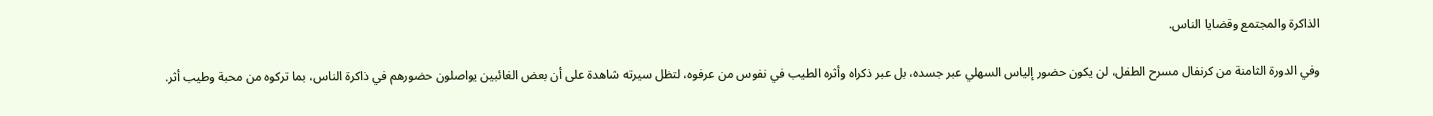الذاكرة والمجتمع وقضايا الناس.

وفي الدورة الثامنة من كرنفال مسرح الطفل، لن يكون حضور إلياس السهلي عبر جسده، بل عبر ذكراه وأثره الطيب في نفوس من عرفوه، لتظل سيرته شاهدة على أن بعض الغائبين يواصلون حضورهم في ذاكرة الناس، بما تركوه من محبة وطيب أثر.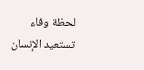لحظة وفاء تستعيد الإنسان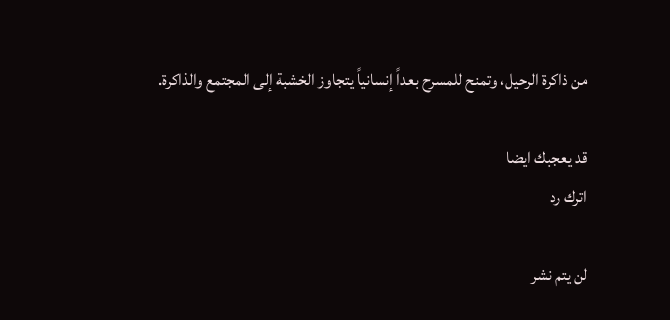من ذاكرة الرحيل، وتمنح للمسرح بعداً إنسانياً يتجاوز الخشبة إلى المجتمع والذاكرة.

قد يعجبك ايضا
اترك رد

لن يتم نشر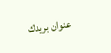عنوان بريدك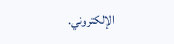الإلكتروني.